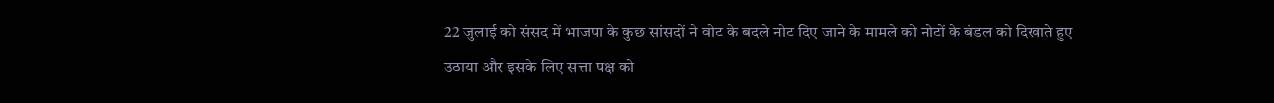22 जुलाई को संसद में भाजपा के कुछ सांसदों ने वोट के बदले नोट दिए जाने के मामले को नोटों के बंडल को दिखाते हुए उठाया और इसके लिए सत्ता पक्ष को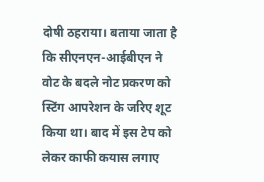दोषी ठहराया। बताया जाता है कि सीएनएन-आईबीएन ने वोट के बदले नोट प्रकरण को स्टिंग आपरेशन के जरिए शूट किया था। बाद में इस टेप को लेकर काफी कयास लगाए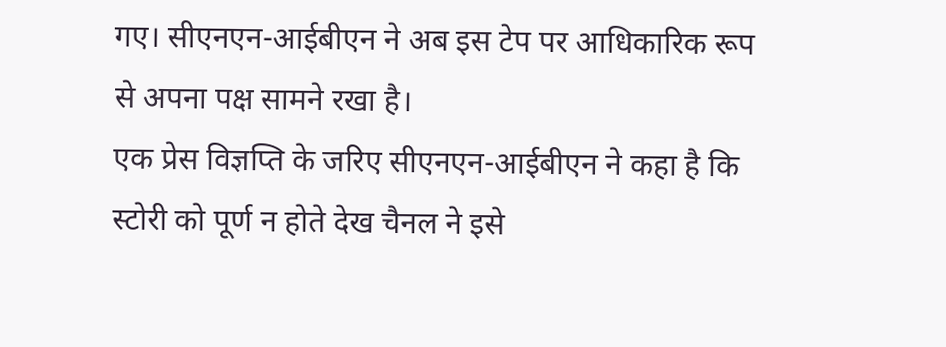गए। सीएनएन-आईबीएन ने अब इस टेप पर आधिकारिक रूप से अपना पक्ष सामने रखा है।
एक प्रेस विज्ञप्ति के जरिए सीएनएन-आईबीएन ने कहा है कि स्टोरी को पूर्ण न होते देख चैनल ने इसे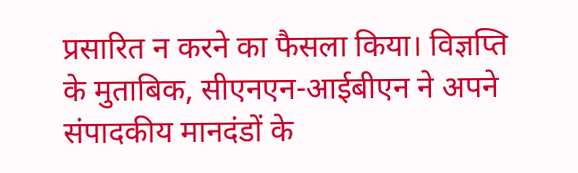प्रसारित न करने का फैसला किया। विज्ञप्ति के मुताबिक, सीएनएन-आईबीएन ने अपने संपादकीय मानदंडों के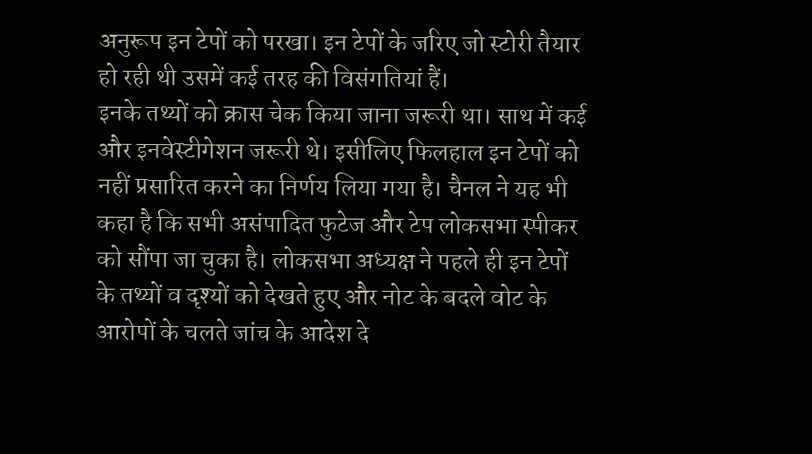अनुरूप इन टेपों को परखा। इन टेपों के जरिए जो स्टोरी तैयार हो रही थी उसमें कई तरह की विसंगतियां हैं।
इनके तथ्यों को क्रास चेक किया जाना जरूरी था। साथ में कई और इनवेस्टीगेशन जरूरी थे। इसीलिए फिलहाल इन टेपों को नहीं प्रसारित करने का निर्णय लिया गया है। चैनल ने यह भी कहा है कि सभी असंपादित फुटेज और टेप लोकसभा स्पीकर को सौंपा जा चुका है। लोकसभा अध्यक्ष ने पहले ही इन टेपों के तथ्यों व दृश्यों को देखते हुए और नोट के बदले वोट के आरोपों के चलते जांच के आदेश दे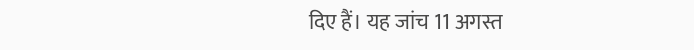दिए हैं। यह जांच 11 अगस्त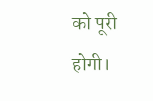को पूरी होगी।